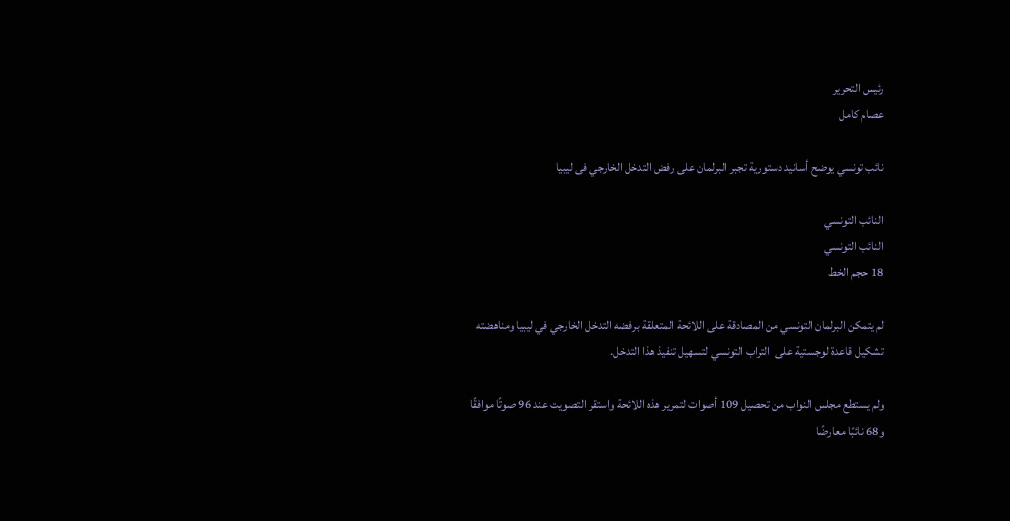رئيس التحرير
عصام كامل

نائب تونسي يوضح أسانيد دستورية تجبر البرلمان على رفض التدخل الخارجي فى ليبيا

النائب التونسي
النائب التونسي
18 حجم الخط

لم يتمكن البرلمان التونسي من المصادقة على اللائحة المتعلقة برفضه التدخل الخارجي في ليبيا ومناهضته تشكيل قاعدة لوجستية على  التراب التونسي لتسهيل تنفيذ هذا التدخل.

ولم يستطع مجلس النواب من تحصيل 109 أصوات لتمرير هذه اللائحة واستقر التصويت عند 96 صوتًا موافقًا و68 نائبًا معارضًا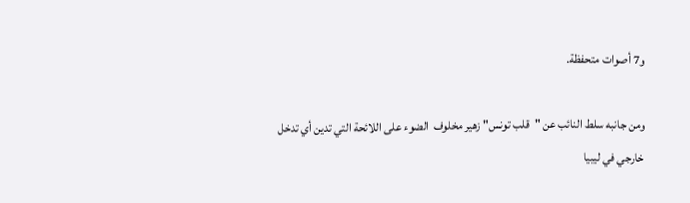و7 أصوات متحفظة.

ومن جانبه سلط النائب عن "قلب تونس" زهير مخلوف  الضوء على اللائحة التي تدين أي تدخل خارجي في ليبيا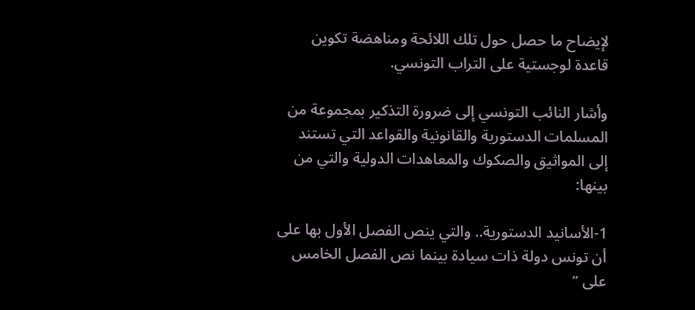لإيضاح ما حصل حول تلك اللائحة ومناهضة تكوين قاعدة لوجستية على التراب التونسي.

وأشار النائب التونسي إلى ضرورة التذكير بمجموعة من المسلمات الدستورية والقانونية والقواعد التي تستند إلى المواثيق والصكوك والمعاهدات الدولية والتي من بينها:

1-الأسانيد الدستورية.. والتي ينص الفصل الأول بها على أن تونس دولة ذات سيادة بينما نص الفصل الخامس على ”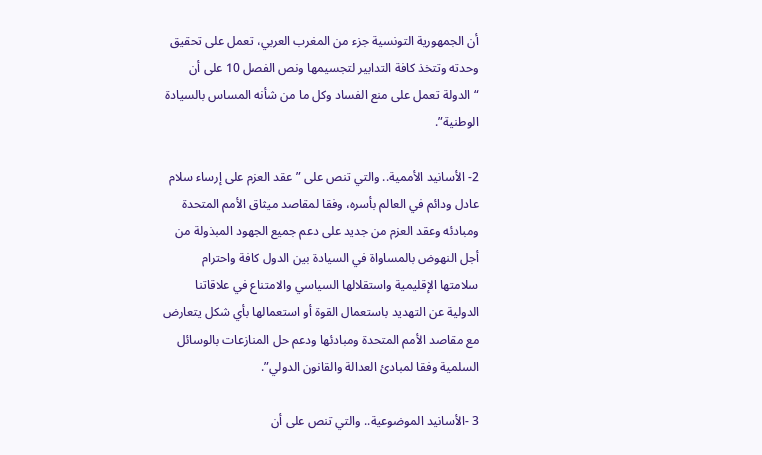أن الجمهورية التونسية جزء من المغرب العربي، تعمل على تحقيق وحدته وتتخذ كافة التدابير لتجسيمها ونص الفصل 10 على أن “الدولة تعمل على منع الفساد وكل ما من شأنه المساس بالسيادة الوطنية”.

2- الأسانيد الأممية.. والتي تنص على ”عقد العزم على إرساء سلام عادل ودائم في العالم بأسره، وفقا لمقاصد ميثاق الأمم المتحدة ومبادئه وعقد العزم من جديد على دعم جميع الجهود المبذولة من أجل النهوض بالمساواة في السيادة بين الدول كافة واحترام سلامتها الإقليمية واستقلالها السياسي والامتناع في علاقاتنا الدولية عن التهديد باستعمال القوة أو استعمالها بأي شكل يتعارض مع مقاصد الأمم المتحدة ومبادئها ودعم حل المنازعات بالوسائل السلمية وفقا لمبادئ العدالة والقانون الدولي”.

3 -الأسانيد الموضوعية.. والتي تنص على أن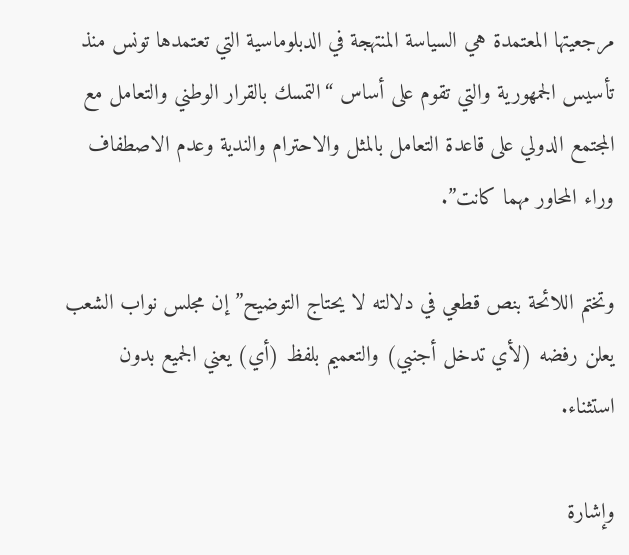مرجعيتها المعتمدة هي السياسة المنتهجة في الدبلوماسية التي تعتمدها تونس منذ تأسيس الجمهورية والتي تقوم على أساس “التمسك بالقرار الوطني والتعامل مع المجتمع الدولي على قاعدة التعامل بالمثل والاحترام والندية وعدم الاصطفاف وراء المحاور مهما كانت”.

وتختم اللائحة بنص قطعي في دلالته لا يحتاج التوضيح” إن مجلس نواب الشعب يعلن رفضه (لأي تدخل أجنبي) والتعميم بلفظ (أي) يعني الجميع بدون استثناء.

وإشارة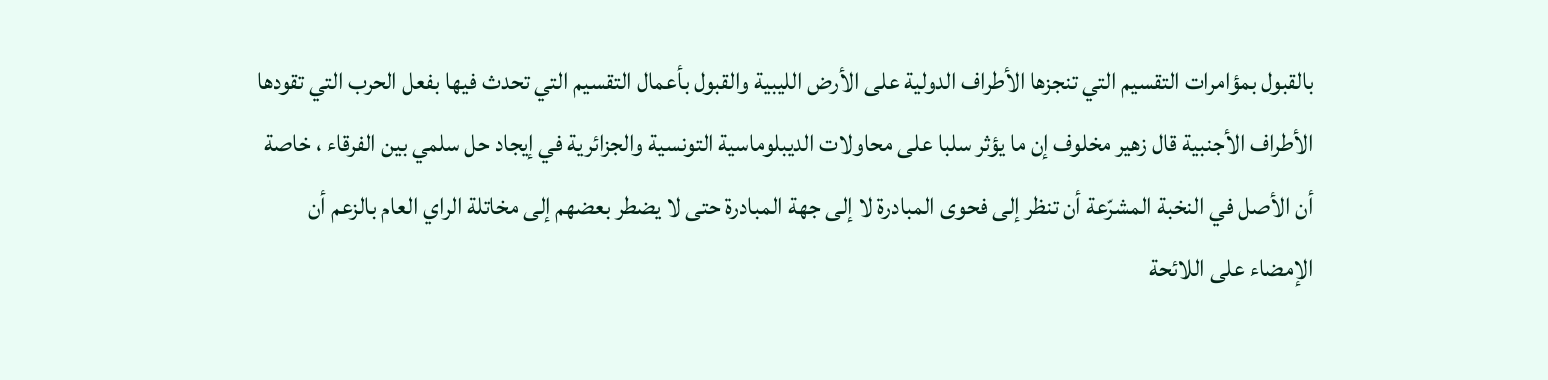بالقبول بمؤامرات التقسيم التي تنجزها الأطراف الدولية على الأرض الليبية والقبول بأعمال التقسيم التي تحدث فيها بفعل الحرب التي تقودها الأطراف الأجنبية قال زهير مخلوف إن ما يؤثر سلبا على محاولات الديبلوماسية التونسية والجزائرية في إيجاد حل سلمي بين الفرقاء ، خاصة أن الأصل في النخبة المشرّعة أن تنظر إلى فحوى المبادرة لا إلى جهة المبادرة حتى لا يضطر بعضهم إلى مخاتلة الراي العام بالزعم أن الإمضاء على اللائحة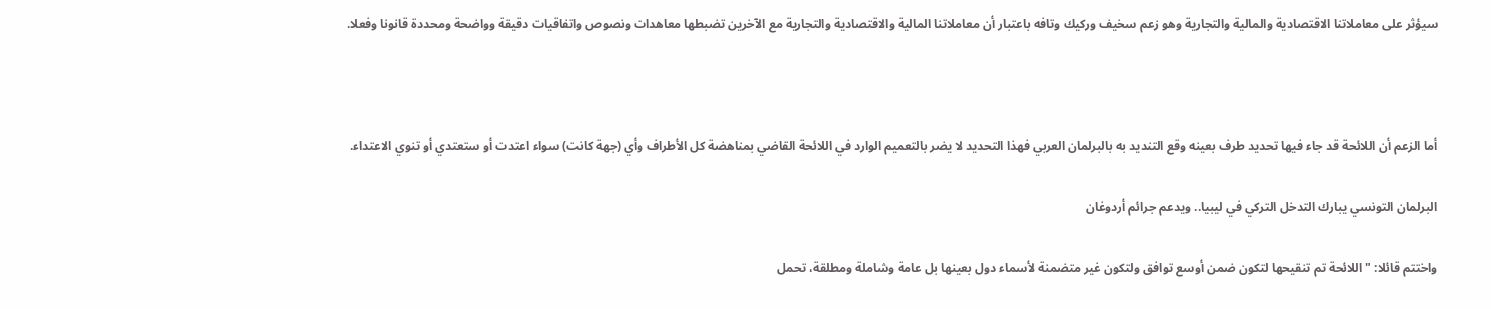سيؤثر على معاملاتنا الاقتصادية والمالية والتجارية وهو زعم سخيف وركيك وتافه باعتبار أن معاملاتنا المالية والاقتصادية والتجارية مع الآخرين تضبطها معاهدات ونصوص واتفاقيات دقيقة وواضحة ومحددة قانونا وفعلا.



أما الزعم أن اللائحة قد جاء فيها تحديد طرف بعينه وقع التنديد به بالبرلمان العربي فهذا التحديد لا يضر بالتعميم الوارد في اللائحة القاضي بمناهضة كل الأطراف وأي (جهة كانت) سواء اعتدت أو ستعتدي أو تنوي الاعتداء.

البرلمان التونسي يبارك التدخل التركي في ليبيا.. ويدعم جرائم أردوغان

واختتم قائلا: "اللائحة تم تنقيحها لتكون ضمن أوسع توافق ولتكون غير متضمنة لأسماء دول بعينها بل عامة وشاملة ومطلقة، تحمل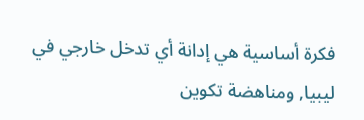فكرة أساسية هي إدانة أي تدخل خارجي في ليبيا, ومناهضة تكوين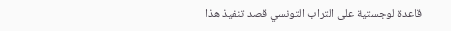قاعدة لوجستية على التراب التونسي قصد تنفيذ هذا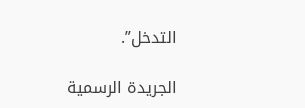التدخل”.

الجريدة الرسمية